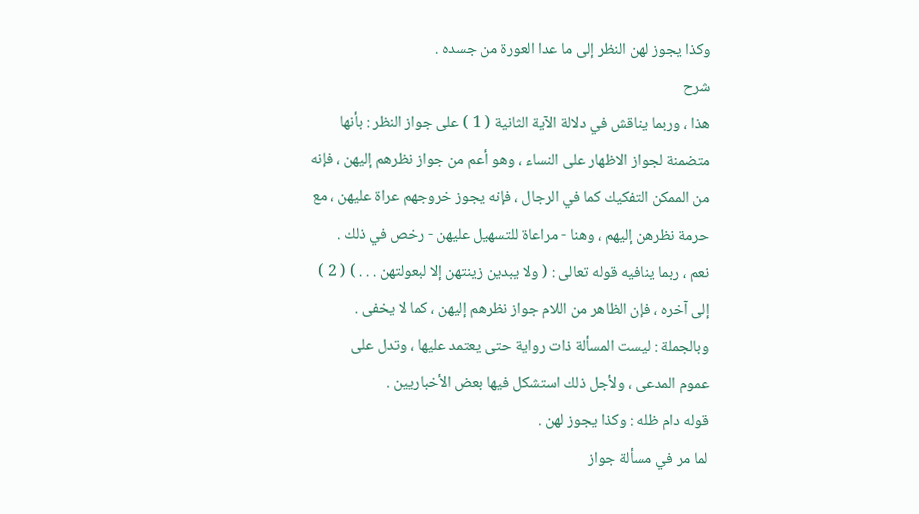وكذا يجوز لهن النظر إلى ما عدا العورة من جسده .
شرح
هذا ، وربما يناقش في دلالة الآية الثانية ( 1 ) على جواز النظر : بأنها
متضمنة لجواز الاظهار على النساء ، وهو أعم من جواز نظرهم إليهن ، فإنه
من الممكن التفكيك كما في الرجال ، فإنه يجوز خروجهم عراة عليهن ، مع
حرمة نظرهن إليهم ، وهنا - مراعاة للتسهيل عليهن - رخص في ذلك .
نعم ، ربما ينافيه قوله تعالى : ( ولا يبدين زينتهن إلا لبعولتهن . . . ) ( 2 )
إلى آخره ، فإن الظاهر من اللام جواز نظرهم إليهن ، كما لا يخفى .
وبالجملة : ليست المسألة ذات رواية حتى يعتمد عليها ، وتدل على
عموم المدعى ، ولأجل ذلك استشكل فيها بعض الأخباريين .
قوله دام ظله : وكذا يجوز لهن .
لما مر في مسألة جواز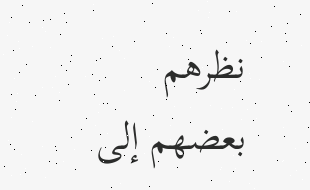نظرهم بعضهم إلى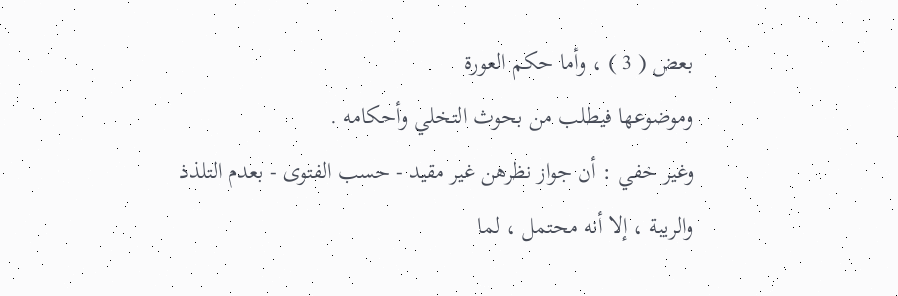بعض ( 3 ) ، وأما حكم العورة
وموضوعها فيطلب من بحوث التخلي وأحكامه .
وغير خفي : أن جواز نظرهن غير مقيد - حسب الفتوى - بعدم التلذذ
والريبة ، إلا أنه محتمل ، لما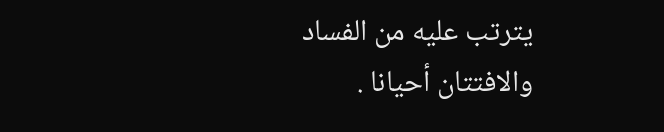يترتب عليه من الفساد والافتتان أحيانا .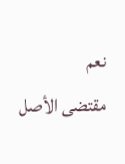نعم
مقتضى الأصل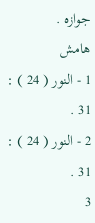جوازه .
هامش
1 - النور ( 24 ) : 31 .
2 - النور ( 24 ) : 31 .
3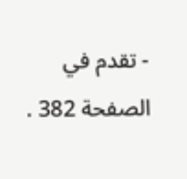- تقدم في الصفحة 382 .